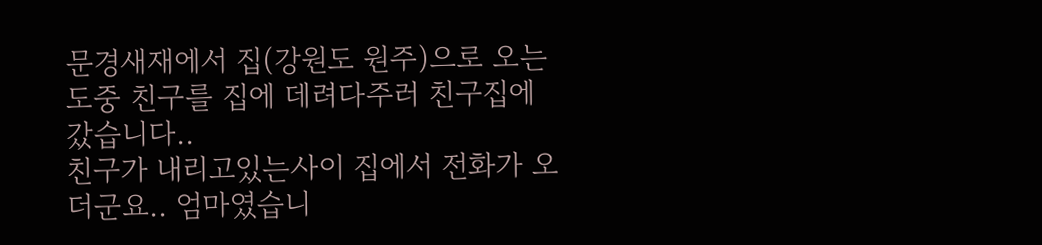문경새재에서 집(강원도 원주)으로 오는도중 친구를 집에 데려다주러 친구집에 갔습니다..
친구가 내리고있는사이 집에서 전화가 오더군요.. 엄마였습니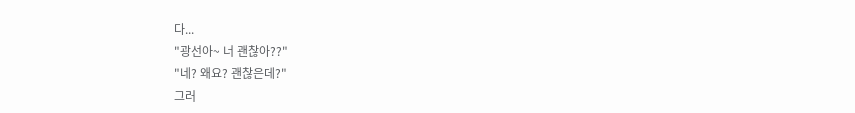다...
"광선아~ 너 괜찮아??"
"네? 왜요? 괜찮은데?"
그러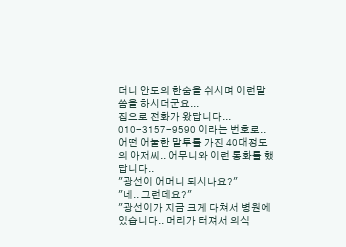더니 안도의 한숨을 쉬시며 이런말씀을 하시더군요...
집으로 전화가 왔답니다... 010-3157-9590 이라는 번호로..
어떤 어눌한 말투를 가진 40대정도의 아저씨.. 어무니와 이런 통화를 했답니다..
"광선이 어머니 되시나요?"
"네.. 그런데요?"
"광선이가 지금 크게 다쳐서 병원에 있습니다.. 머리가 터져서 의식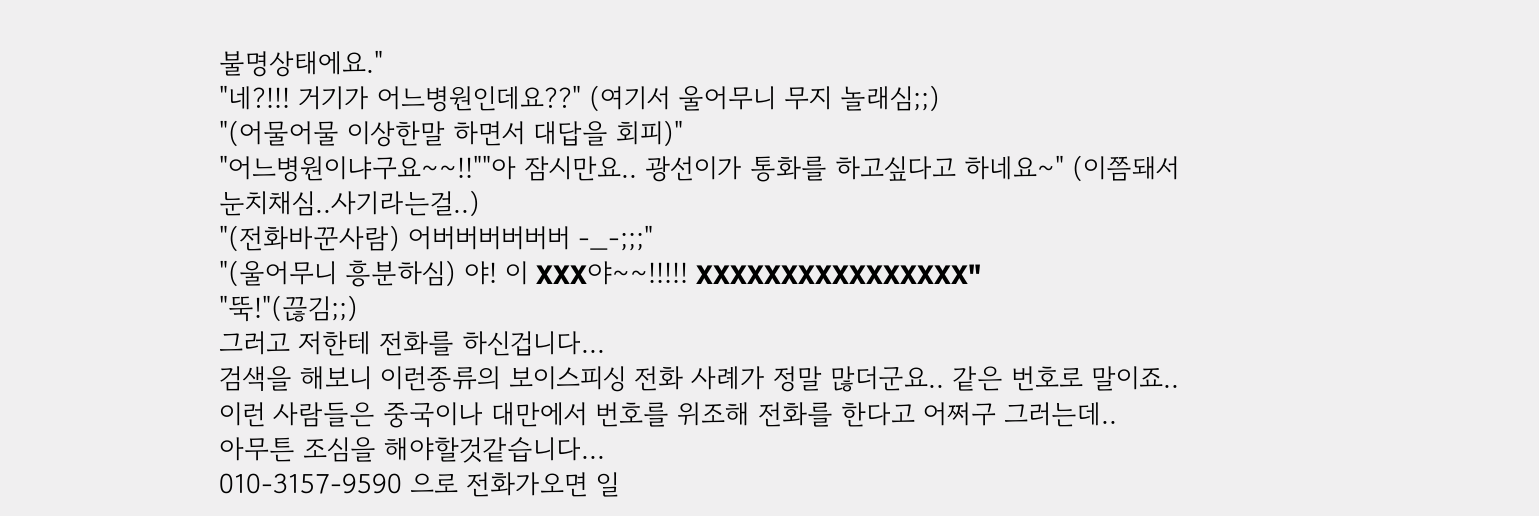불명상태에요."
"네?!!! 거기가 어느병원인데요??" (여기서 울어무니 무지 놀래심;;)
"(어물어물 이상한말 하면서 대답을 회피)"
"어느병원이냐구요~~!!""아 잠시만요.. 광선이가 통화를 하고싶다고 하네요~" (이쯤돼서 눈치채심..사기라는걸..)
"(전화바꾼사람) 어버버버버버버 -_-;;;"
"(울어무니 흥분하심) 야! 이 XXX야~~!!!!! XXXXXXXXXXXXXXXX"
"뚝!"(끊김;;)
그러고 저한테 전화를 하신겁니다...
검색을 해보니 이런종류의 보이스피싱 전화 사례가 정말 많더군요.. 같은 번호로 말이죠..
이런 사람들은 중국이나 대만에서 번호를 위조해 전화를 한다고 어쩌구 그러는데..
아무튼 조심을 해야할것같습니다...
010-3157-9590 으로 전화가오면 일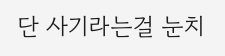단 사기라는걸 눈치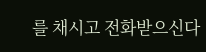를 채시고 전화받으신다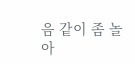음 같이 좀 놀아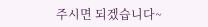주시면 되겠습니다~